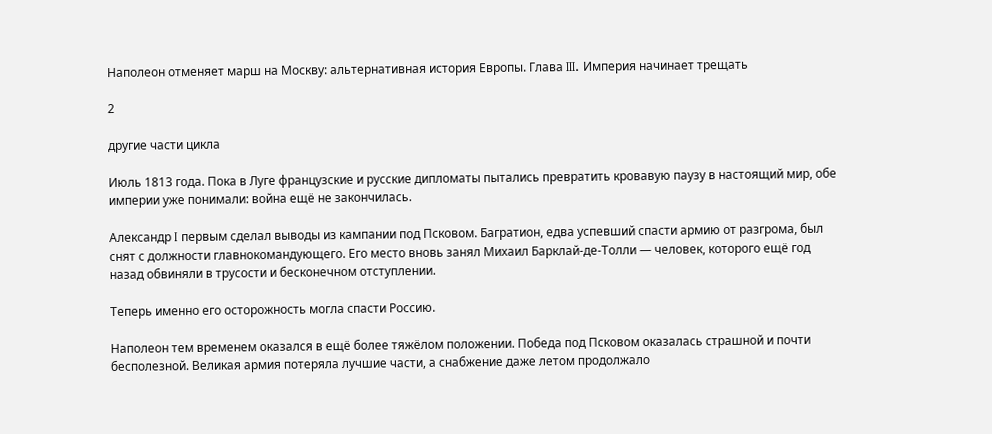Наполеон отменяет марш на Москву: альтернативная история Европы. Глава III. Империя начинает трещать

2

другие части цикла

Июль 1813 года. Пока в Луге французские и русские дипломаты пытались превратить кровавую паузу в настоящий мир, обе империи уже понимали: война ещё не закончилась.

Александр I первым сделал выводы из кампании под Псковом. Багратион, едва успевший спасти армию от разгрома, был снят с должности главнокомандующего. Его место вновь занял Михаил Барклай-де-Толли — человек, которого ещё год назад обвиняли в трусости и бесконечном отступлении.

Теперь именно его осторожность могла спасти Россию.

Наполеон тем временем оказался в ещё более тяжёлом положении. Победа под Псковом оказалась страшной и почти бесполезной. Великая армия потеряла лучшие части, а снабжение даже летом продолжало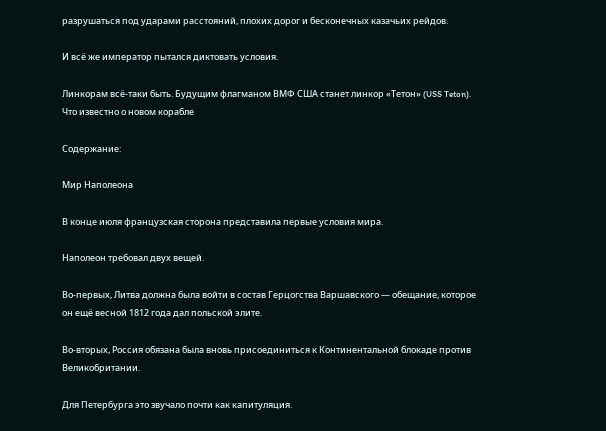разрушаться под ударами расстояний, плохих дорог и бесконечных казачьих рейдов.

И всё же император пытался диктовать условия.

Линкорам всё-таки быть. Будущим флагманом ВМФ США станет линкор «Тетон» (USS Teton). Что известно о новом корабле

Содержание:

Мир Наполеона

В конце июля французская сторона представила первые условия мира.

Наполеон требовал двух вещей.

Во-первых, Литва должна была войти в состав Герцогства Варшавского — обещание, которое он ещё весной 1812 года дал польской элите.

Во-вторых, Россия обязана была вновь присоединиться к Континентальной блокаде против Великобритании.

Для Петербурга это звучало почти как капитуляция.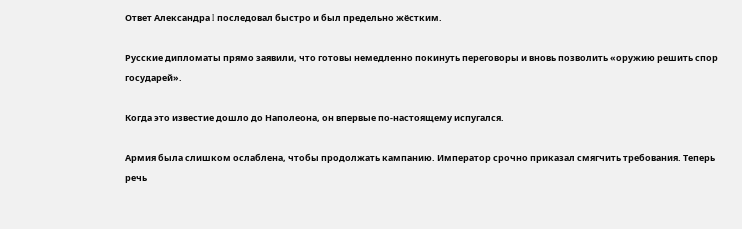Ответ Александра I последовал быстро и был предельно жёстким.

Русские дипломаты прямо заявили, что готовы немедленно покинуть переговоры и вновь позволить «оружию решить спор государей».

Когда это известие дошло до Наполеона, он впервые по-настоящему испугался.

Армия была слишком ослаблена, чтобы продолжать кампанию. Император срочно приказал смягчить требования. Теперь речь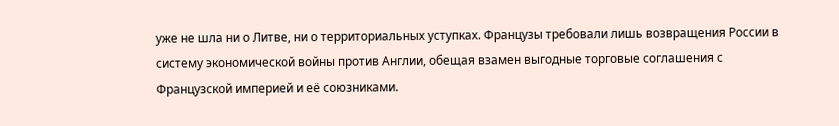уже не шла ни о Литве, ни о территориальных уступках. Французы требовали лишь возвращения России в систему экономической войны против Англии, обещая взамен выгодные торговые соглашения с Французской империей и её союзниками.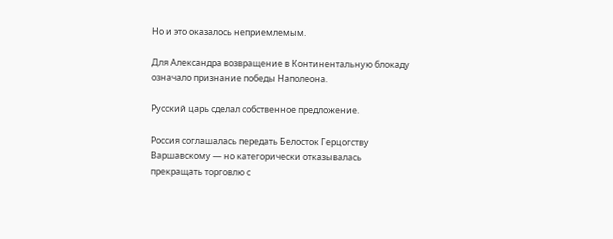Но и это оказалось неприемлемым.

Для Александра возвращение в Континентальную блокаду означало признание победы Наполеона.

Русский царь сделал собственное предложение.

Россия соглашалась передать Белосток Герцогству Варшавскому — но категорически отказывалась прекращать торговлю с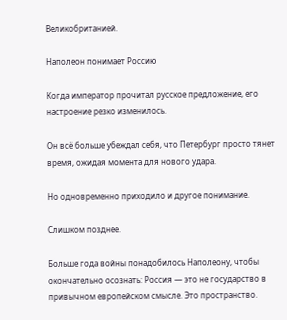Великобританией.

Наполеон понимает Россию

Когда император прочитал русское предложение, его настроение резко изменилось.

Он всё больше убеждал себя, что Петербург просто тянет время, ожидая момента для нового удара.

Но одновременно приходило и другое понимание.

Слишком позднее.

Больше года войны понадобилось Наполеону, чтобы окончательно осознать: Россия — это не государство в привычном европейском смысле. Это пространство.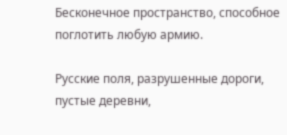Бесконечное пространство, способное поглотить любую армию.

Русские поля, разрушенные дороги, пустые деревни,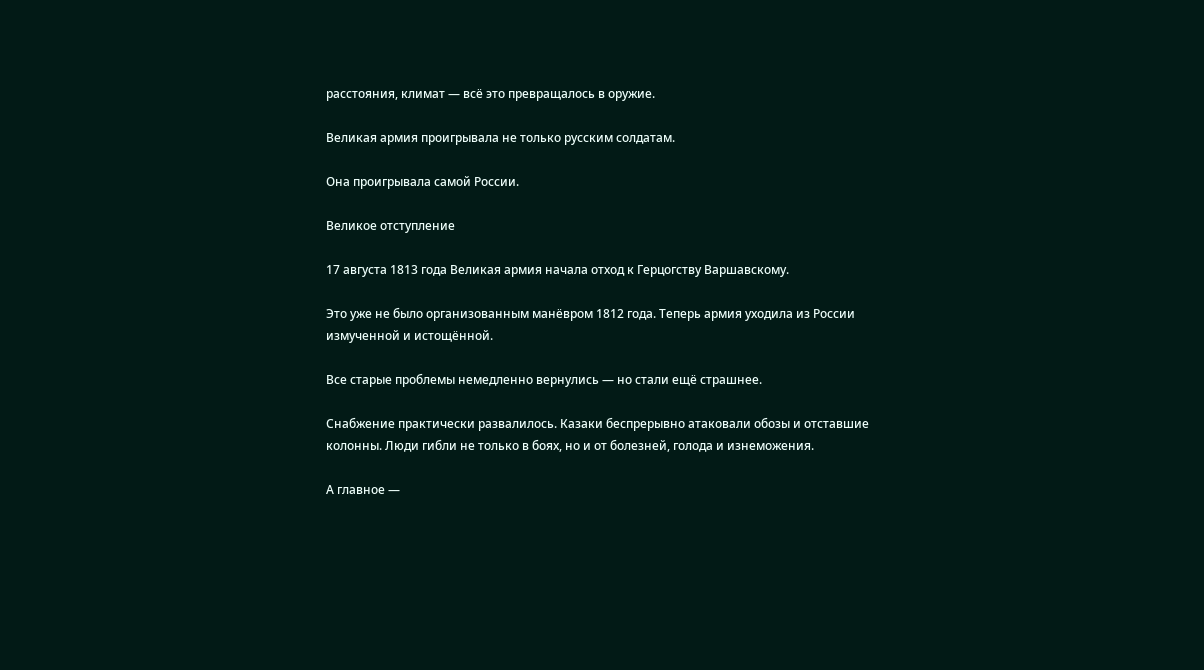расстояния, климат — всё это превращалось в оружие.

Великая армия проигрывала не только русским солдатам.

Она проигрывала самой России.

Великое отступление

17 августа 1813 года Великая армия начала отход к Герцогству Варшавскому.

Это уже не было организованным манёвром 1812 года. Теперь армия уходила из России измученной и истощённой.

Все старые проблемы немедленно вернулись — но стали ещё страшнее.

Снабжение практически развалилось. Казаки беспрерывно атаковали обозы и отставшие колонны. Люди гибли не только в боях, но и от болезней, голода и изнеможения.

А главное —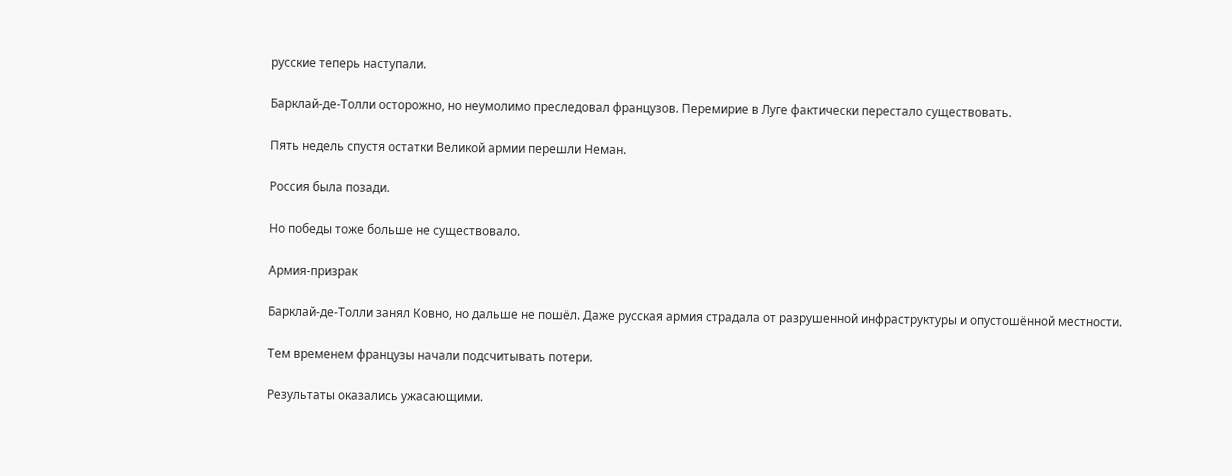русские теперь наступали.

Барклай-де-Толли осторожно, но неумолимо преследовал французов. Перемирие в Луге фактически перестало существовать.

Пять недель спустя остатки Великой армии перешли Неман.

Россия была позади.

Но победы тоже больше не существовало.

Армия-призрак

Барклай-де-Толли занял Ковно, но дальше не пошёл. Даже русская армия страдала от разрушенной инфраструктуры и опустошённой местности.

Тем временем французы начали подсчитывать потери.

Результаты оказались ужасающими.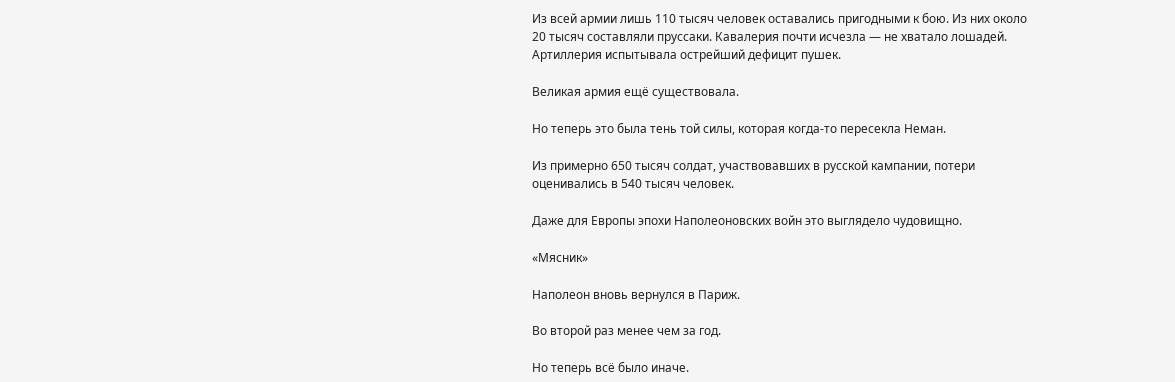Из всей армии лишь 110 тысяч человек оставались пригодными к бою. Из них около 20 тысяч составляли пруссаки. Кавалерия почти исчезла — не хватало лошадей. Артиллерия испытывала острейший дефицит пушек.

Великая армия ещё существовала.

Но теперь это была тень той силы, которая когда-то пересекла Неман.

Из примерно 650 тысяч солдат, участвовавших в русской кампании, потери оценивались в 540 тысяч человек.

Даже для Европы эпохи Наполеоновских войн это выглядело чудовищно.

«Мясник»

Наполеон вновь вернулся в Париж.

Во второй раз менее чем за год.

Но теперь всё было иначе.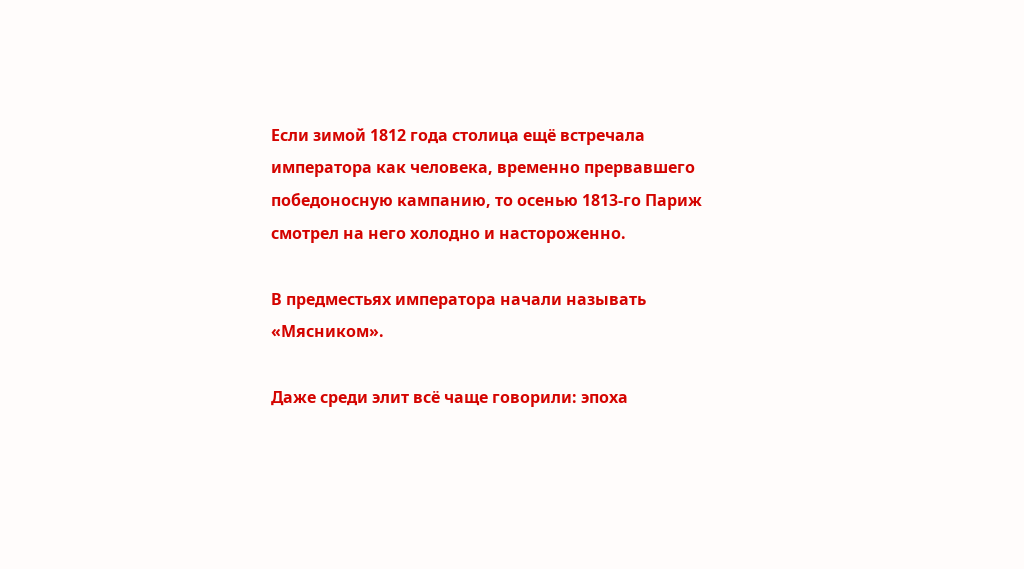Если зимой 1812 года столица ещё встречала императора как человека, временно прервавшего победоносную кампанию, то осенью 1813-го Париж смотрел на него холодно и настороженно.

В предместьях императора начали называть «Мясником».

Даже среди элит всё чаще говорили: эпоха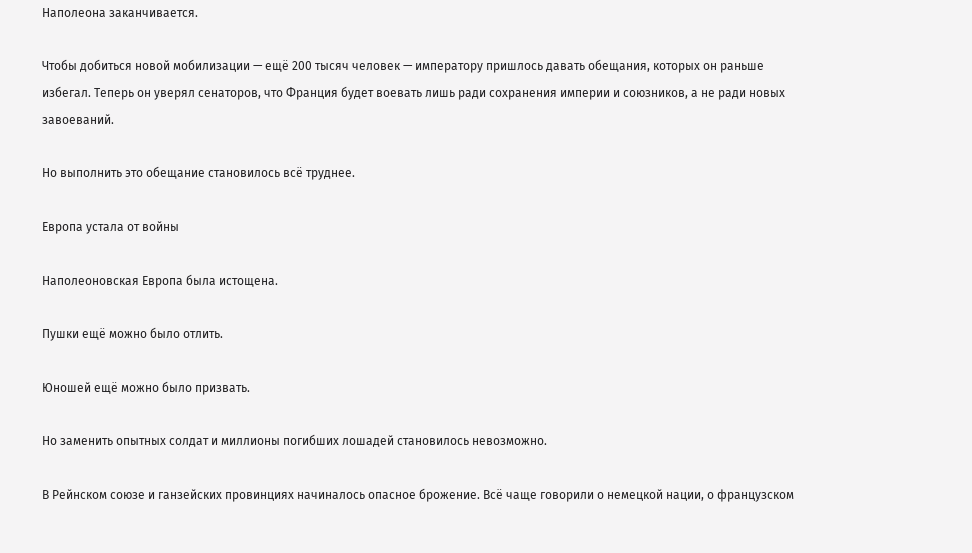Наполеона заканчивается.

Чтобы добиться новой мобилизации — ещё 200 тысяч человек — императору пришлось давать обещания, которых он раньше избегал. Теперь он уверял сенаторов, что Франция будет воевать лишь ради сохранения империи и союзников, а не ради новых завоеваний.

Но выполнить это обещание становилось всё труднее.

Европа устала от войны

Наполеоновская Европа была истощена.

Пушки ещё можно было отлить.

Юношей ещё можно было призвать.

Но заменить опытных солдат и миллионы погибших лошадей становилось невозможно.

В Рейнском союзе и ганзейских провинциях начиналось опасное брожение. Всё чаще говорили о немецкой нации, о французском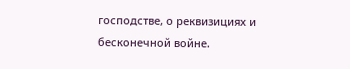господстве, о реквизициях и бесконечной войне.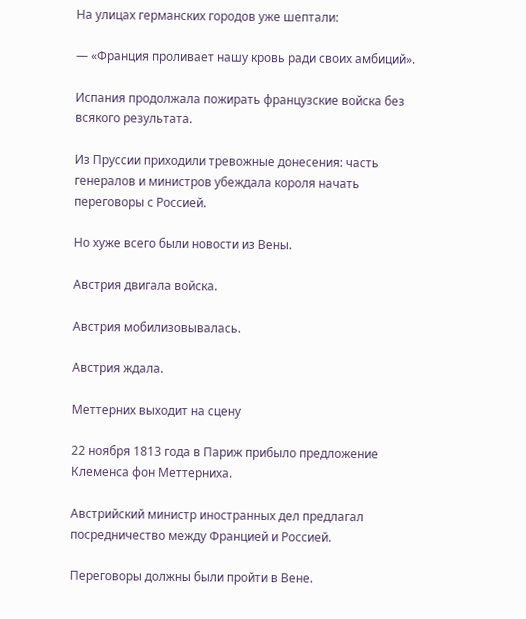На улицах германских городов уже шептали:

— «Франция проливает нашу кровь ради своих амбиций».

Испания продолжала пожирать французские войска без всякого результата.

Из Пруссии приходили тревожные донесения: часть генералов и министров убеждала короля начать переговоры с Россией.

Но хуже всего были новости из Вены.

Австрия двигала войска.

Австрия мобилизовывалась.

Австрия ждала.

Меттерних выходит на сцену

22 ноября 1813 года в Париж прибыло предложение Клеменса фон Меттерниха.

Австрийский министр иностранных дел предлагал посредничество между Францией и Россией.

Переговоры должны были пройти в Вене.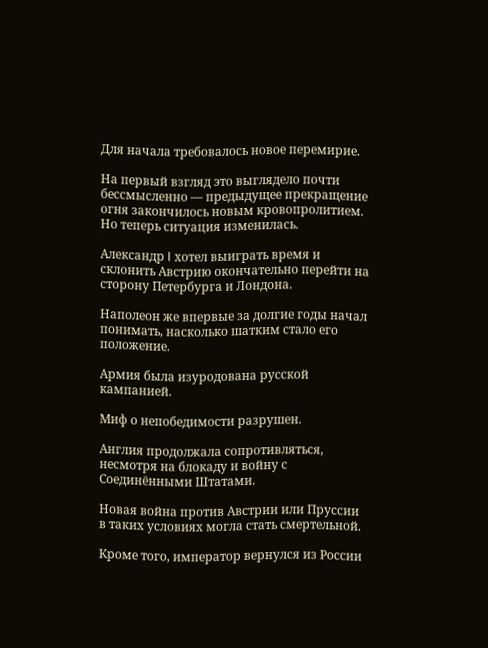Для начала требовалось новое перемирие.

На первый взгляд это выглядело почти бессмысленно — предыдущее прекращение огня закончилось новым кровопролитием. Но теперь ситуация изменилась.

Александр I хотел выиграть время и склонить Австрию окончательно перейти на сторону Петербурга и Лондона.

Наполеон же впервые за долгие годы начал понимать, насколько шатким стало его положение.

Армия была изуродована русской кампанией.

Миф о непобедимости разрушен.

Англия продолжала сопротивляться, несмотря на блокаду и войну с Соединёнными Штатами.

Новая война против Австрии или Пруссии в таких условиях могла стать смертельной.

Кроме того, император вернулся из России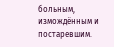больным, измождённым и постаревшим.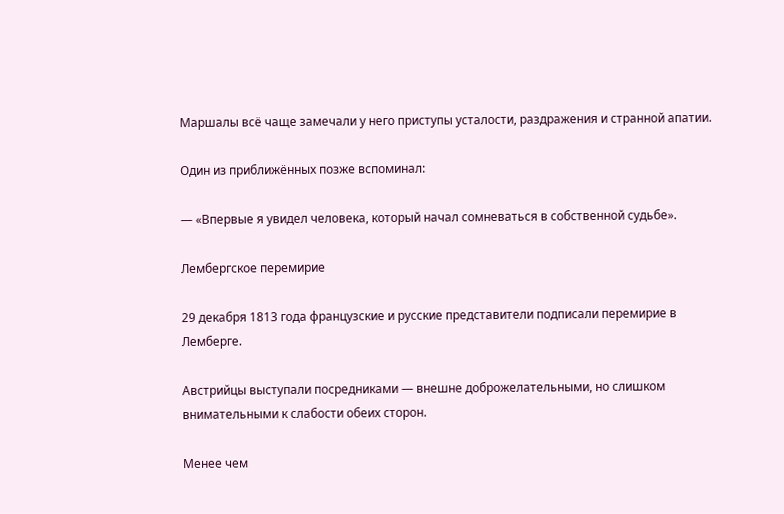Маршалы всё чаще замечали у него приступы усталости, раздражения и странной апатии.

Один из приближённых позже вспоминал:

— «Впервые я увидел человека, который начал сомневаться в собственной судьбе».

Лембергское перемирие

29 декабря 1813 года французские и русские представители подписали перемирие в Лемберге.

Австрийцы выступали посредниками — внешне доброжелательными, но слишком внимательными к слабости обеих сторон.

Менее чем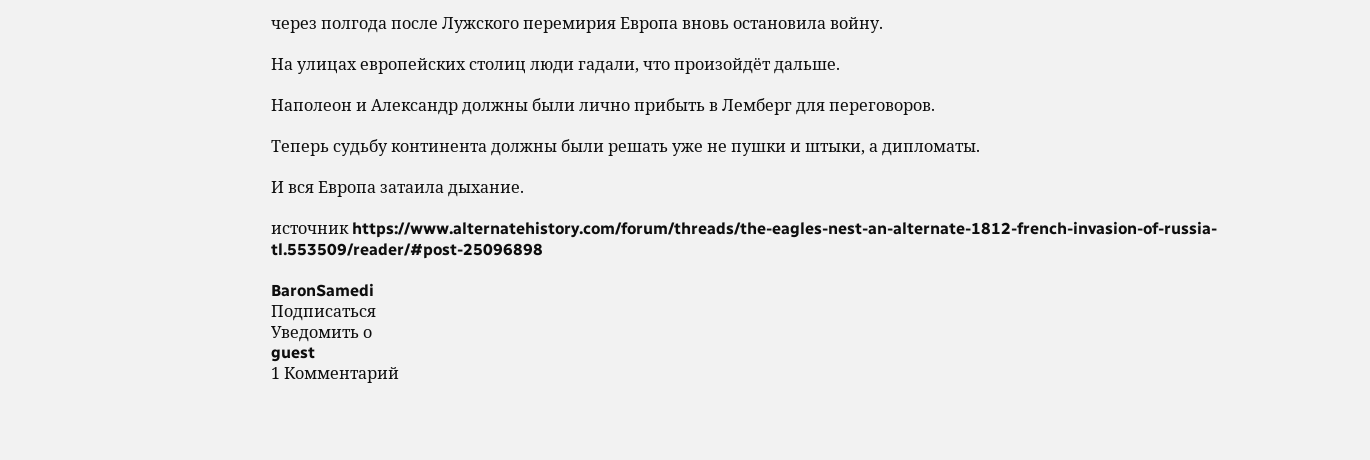через полгода после Лужского перемирия Европа вновь остановила войну.

На улицах европейских столиц люди гадали, что произойдёт дальше.

Наполеон и Александр должны были лично прибыть в Лемберг для переговоров.

Теперь судьбу континента должны были решать уже не пушки и штыки, а дипломаты.

И вся Европа затаила дыхание.

источник https://www.alternatehistory.com/forum/threads/the-eagles-nest-an-alternate-1812-french-invasion-of-russia-tl.553509/reader/#post-25096898

BaronSamedi
Подписаться
Уведомить о
guest
1 Комментарий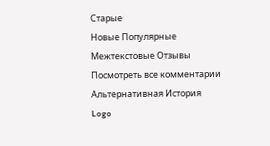Старые
Новые Популярные
Межтекстовые Отзывы
Посмотреть все комментарии
Альтернативная История
Logo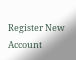Register New Account